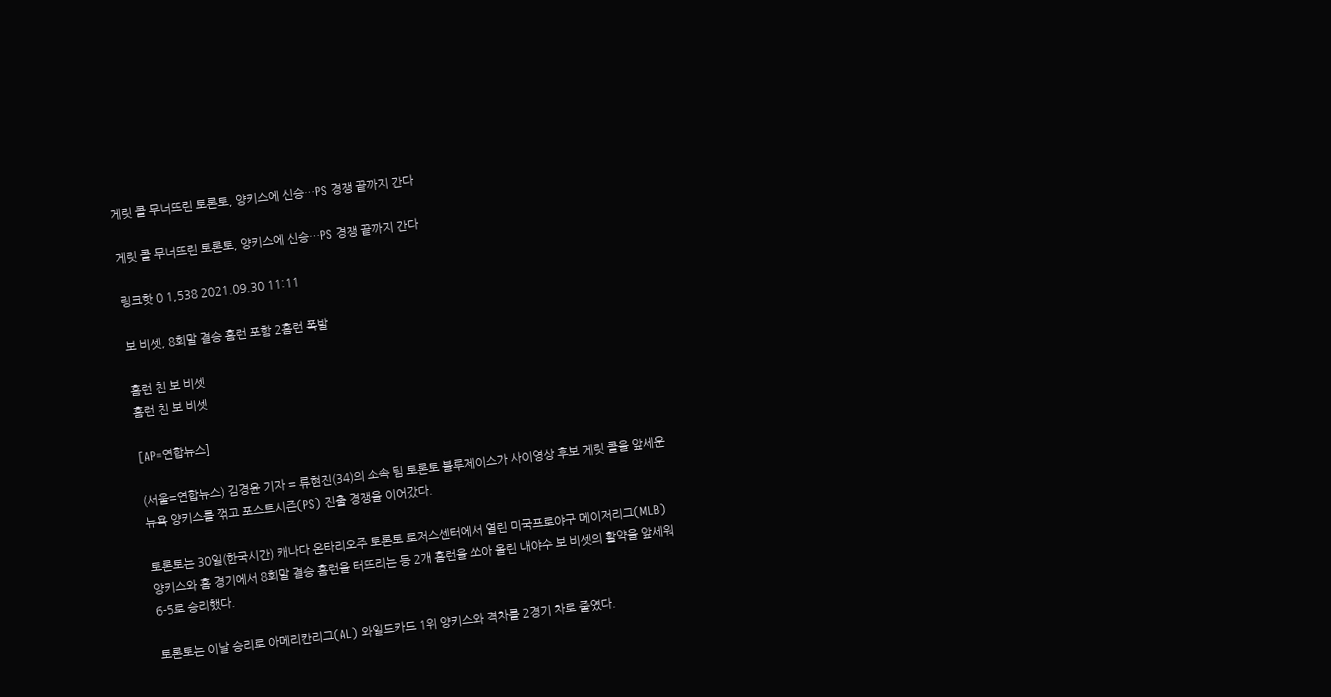게릿 콜 무너뜨린 토론토, 양키스에 신승…PS 경쟁 끝까지 간다

게릿 콜 무너뜨린 토론토, 양키스에 신승…PS 경쟁 끝까지 간다

링크핫 0 1,538 2021.09.30 11:11

보 비셋, 8회말 결승 홈런 포함 2홈런 폭발

홈런 친 보 비셋
홈런 친 보 비셋

[AP=연합뉴스]

(서울=연합뉴스) 김경윤 기자 = 류현진(34)의 소속 팀 토론토 블루제이스가 사이영상 후보 게릿 콜을 앞세운 뉴욕 양키스를 꺾고 포스트시즌(PS) 진출 경쟁을 이어갔다.

토론토는 30일(한국시간) 캐나다 온타리오주 토론토 로저스센터에서 열린 미국프로야구 메이저리그(MLB) 양키스와 홈 경기에서 8회말 결승 홈런을 터뜨리는 등 2개 홈런을 쏘아 올린 내야수 보 비셋의 활약을 앞세워 6-5로 승리했다.

토론토는 이날 승리로 아메리칸리그(AL) 와일드카드 1위 양키스와 격차를 2경기 차로 줄였다.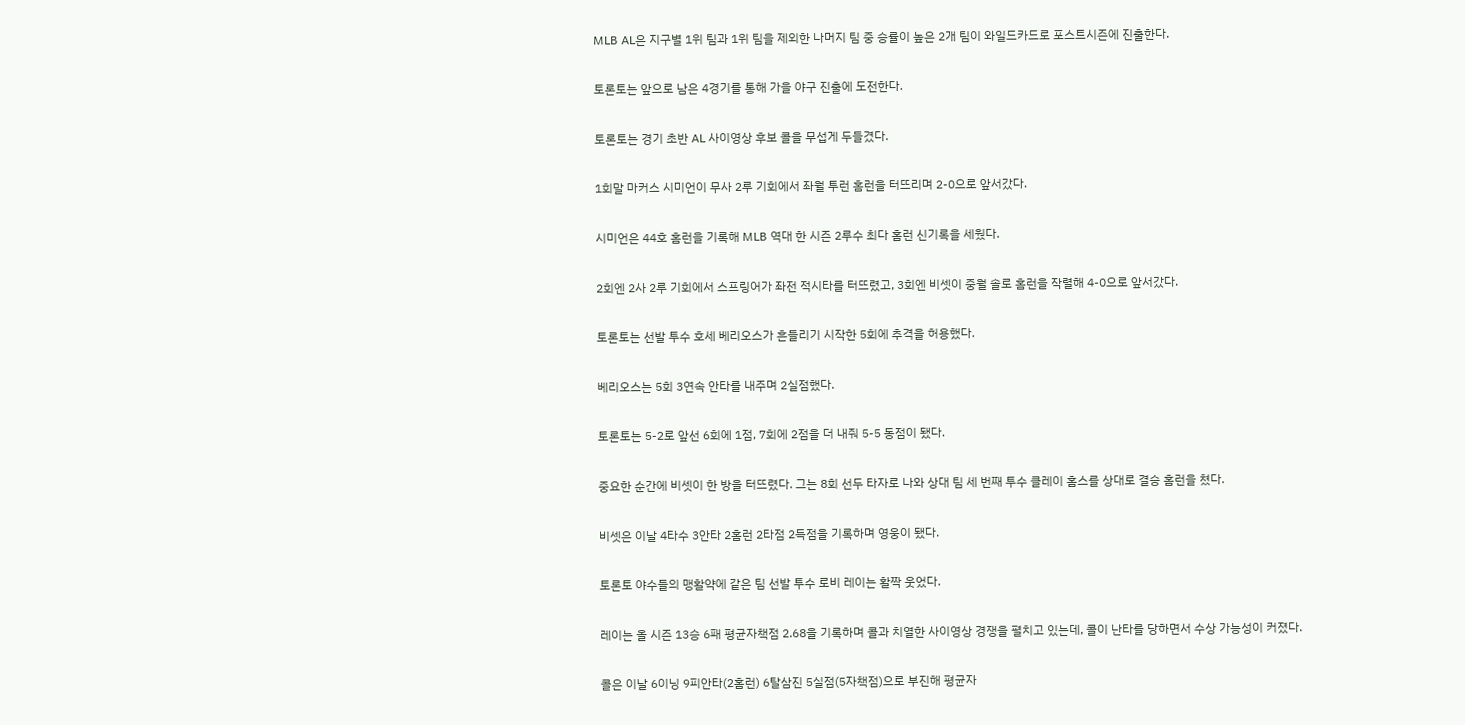MLB AL은 지구별 1위 팀과 1위 팀을 제외한 나머지 팀 중 승률이 높은 2개 팀이 와일드카드로 포스트시즌에 진출한다.

토론토는 앞으로 남은 4경기를 통해 가을 야구 진출에 도전한다.

토론토는 경기 초반 AL 사이영상 후보 콜을 무섭게 두들겼다.

1회말 마커스 시미언이 무사 2루 기회에서 좌월 투런 홈런을 터뜨리며 2-0으로 앞서갔다.

시미언은 44호 홈런을 기록해 MLB 역대 한 시즌 2루수 최다 홈런 신기록을 세웠다.

2회엔 2사 2루 기회에서 스프링어가 좌전 적시타를 터뜨렸고, 3회엔 비셋이 중월 솔로 홈런을 작렬해 4-0으로 앞서갔다.

토론토는 선발 투수 호세 베리오스가 흔들리기 시작한 5회에 추격을 허용했다.

베리오스는 5회 3연속 안타를 내주며 2실점했다.

토론토는 5-2로 앞선 6회에 1점, 7회에 2점을 더 내줘 5-5 동점이 됐다.

중요한 순간에 비셋이 한 방을 터뜨렸다. 그는 8회 선두 타자로 나와 상대 팀 세 번째 투수 클레이 홈스를 상대로 결승 홈런을 쳤다.

비셋은 이날 4타수 3안타 2홈런 2타점 2득점을 기록하며 영웅이 됐다.

토론토 야수들의 맹활약에 같은 팀 선발 투수 로비 레이는 활짝 웃었다.

레이는 올 시즌 13승 6패 평균자책점 2.68을 기록하며 콜과 치열한 사이영상 경쟁을 펼치고 있는데, 콜이 난타를 당하면서 수상 가능성이 커졌다.

콜은 이날 6이닝 9피안타(2홈런) 6탈삼진 5실점(5자책점)으로 부진해 평균자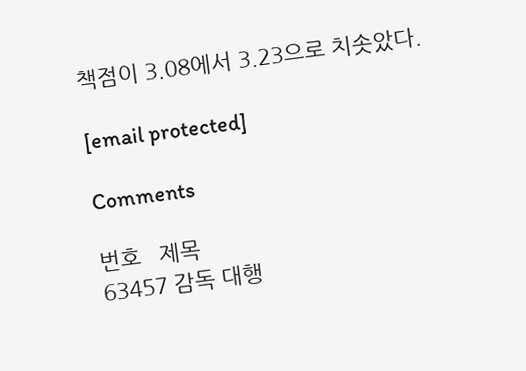책점이 3.08에서 3.23으로 치솟았다.

[email protected]

Comments

번호   제목
63457 감독 대행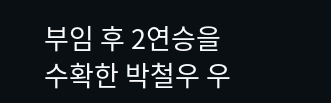부임 후 2연승을 수확한 박철우 우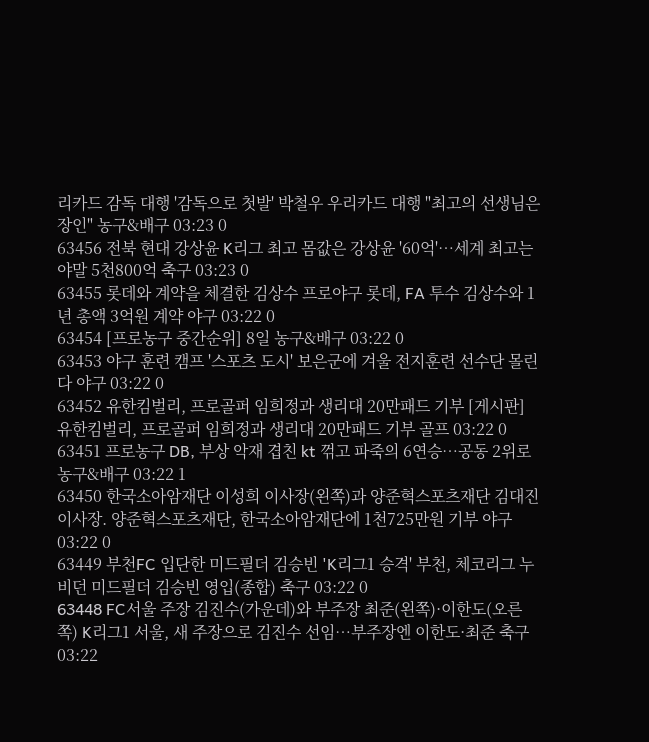리카드 감독 대행 '감독으로 첫발' 박철우 우리카드 대행 "최고의 선생님은 장인" 농구&배구 03:23 0
63456 전북 현대 강상윤 K리그 최고 몸값은 강상윤 '60억'…세계 최고는 야말 5천800억 축구 03:23 0
63455 롯데와 계약을 체결한 김상수 프로야구 롯데, FA 투수 김상수와 1년 총액 3억원 계약 야구 03:22 0
63454 [프로농구 중간순위] 8일 농구&배구 03:22 0
63453 야구 훈련 캠프 '스포츠 도시' 보은군에 겨울 전지훈련 선수단 몰린다 야구 03:22 0
63452 유한킴벌리, 프로골퍼 임희정과 생리대 20만패드 기부 [게시판] 유한킴벌리, 프로골퍼 임희정과 생리대 20만패드 기부 골프 03:22 0
63451 프로농구 DB, 부상 악재 겹친 kt 꺾고 파죽의 6연승…공동 2위로 농구&배구 03:22 1
63450 한국소아암재단 이성희 이사장(왼쪽)과 양준혁스포츠재단 김대진 이사장. 양준혁스포츠재단, 한국소아암재단에 1천725만원 기부 야구 03:22 0
63449 부천FC 입단한 미드필더 김승빈 'K리그1 승격' 부천, 체코리그 누비던 미드필더 김승빈 영입(종합) 축구 03:22 0
63448 FC서울 주장 김진수(가운데)와 부주장 최준(왼쪽)·이한도(오른쪽) K리그1 서울, 새 주장으로 김진수 선임…부주장엔 이한도·최준 축구 03:22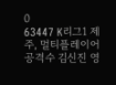0
63447 K리그1 제주, 멀티플레이어 공격수 김신진 영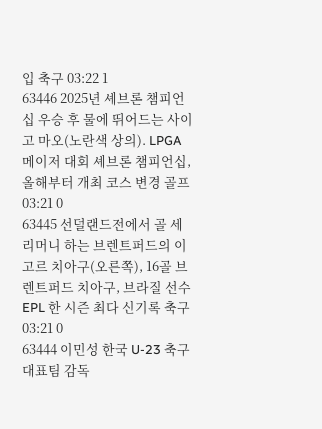입 축구 03:22 1
63446 2025년 셰브론 챔피언십 우승 후 물에 뛰어드는 사이고 마오(노란색 상의). LPGA 메이저 대회 셰브론 챔피언십, 올해부터 개최 코스 변경 골프 03:21 0
63445 선덜랜드전에서 골 세리머니 하는 브렌트퍼드의 이고르 치아구(오른쪽), 16골 브렌트퍼드 치아구, 브라질 선수 EPL 한 시즌 최다 신기록 축구 03:21 0
63444 이민성 한국 U-23 축구 대표팀 감독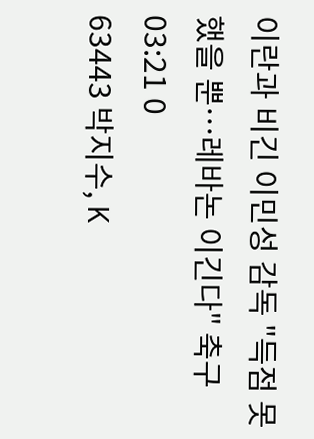이란과 비긴 이민성 감독 "득점 못 했을 뿐…레바논 이긴다" 축구 03:21 0
63443 박지수, K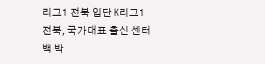리그1 전북 입단 K리그1 전북, 국가대표 출신 센터백 박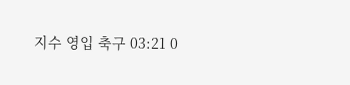지수 영입 축구 03:21 0